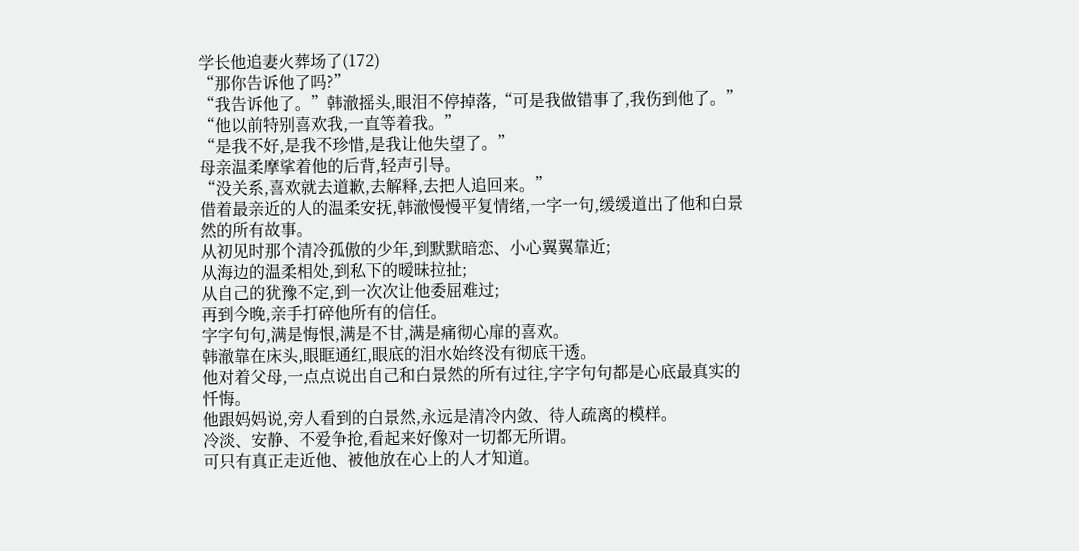学长他追妻火葬场了(172)
“那你告诉他了吗?”
“我告诉他了。”韩澈摇头,眼泪不停掉落,“可是我做错事了,我伤到他了。”
“他以前特别喜欢我,一直等着我。”
“是我不好,是我不珍惜,是我让他失望了。”
母亲温柔摩挲着他的后背,轻声引导。
“没关系,喜欢就去道歉,去解释,去把人追回来。”
借着最亲近的人的温柔安抚,韩澈慢慢平复情绪,一字一句,缓缓道出了他和白景然的所有故事。
从初见时那个清冷孤傲的少年,到默默暗恋、小心翼翼靠近;
从海边的温柔相处,到私下的暧昧拉扯;
从自己的犹豫不定,到一次次让他委屈难过;
再到今晚,亲手打碎他所有的信任。
字字句句,满是悔恨,满是不甘,满是痛彻心扉的喜欢。
韩澈靠在床头,眼眶通红,眼底的泪水始终没有彻底干透。
他对着父母,一点点说出自己和白景然的所有过往,字字句句都是心底最真实的忏悔。
他跟妈妈说,旁人看到的白景然,永远是清冷内敛、待人疏离的模样。
冷淡、安静、不爱争抢,看起来好像对一切都无所谓。
可只有真正走近他、被他放在心上的人才知道。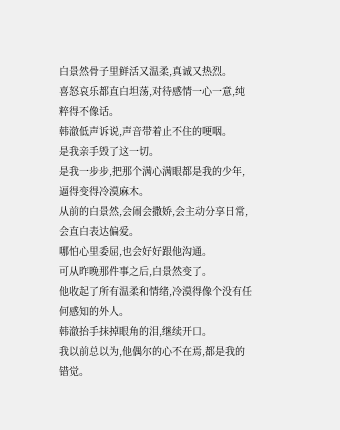白景然骨子里鲜活又温柔,真诚又热烈。
喜怒哀乐都直白坦荡,对待感情一心一意,纯粹得不像话。
韩澈低声诉说,声音带着止不住的哽咽。
是我亲手毁了这一切。
是我一步步,把那个满心满眼都是我的少年,逼得变得冷漠麻木。
从前的白景然,会闹会撒娇,会主动分享日常,会直白表达偏爱。
哪怕心里委屈,也会好好跟他沟通。
可从昨晚那件事之后,白景然变了。
他收起了所有温柔和情绪,冷漠得像个没有任何感知的外人。
韩澈抬手抹掉眼角的泪,继续开口。
我以前总以为,他偶尔的心不在焉,都是我的错觉。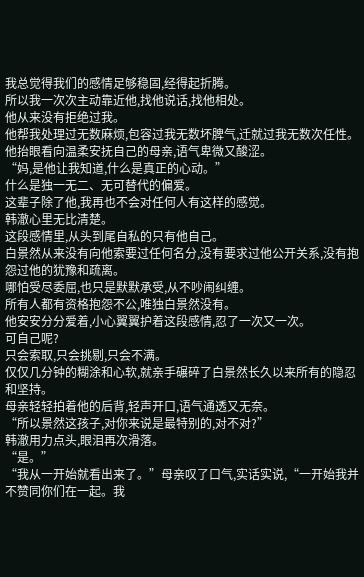我总觉得我们的感情足够稳固,经得起折腾。
所以我一次次主动靠近他,找他说话,找他相处。
他从来没有拒绝过我。
他帮我处理过无数麻烦,包容过我无数坏脾气,迁就过我无数次任性。
他抬眼看向温柔安抚自己的母亲,语气卑微又酸涩。
“妈,是他让我知道,什么是真正的心动。”
什么是独一无二、无可替代的偏爱。
这辈子除了他,我再也不会对任何人有这样的感觉。
韩澈心里无比清楚。
这段感情里,从头到尾自私的只有他自己。
白景然从来没有向他索要过任何名分,没有要求过他公开关系,没有抱怨过他的犹豫和疏离。
哪怕受尽委屈,也只是默默承受,从不吵闹纠缠。
所有人都有资格抱怨不公,唯独白景然没有。
他安安分分爱着,小心翼翼护着这段感情,忍了一次又一次。
可自己呢?
只会索取,只会挑剔,只会不满。
仅仅几分钟的糊涂和心软,就亲手碾碎了白景然长久以来所有的隐忍和坚持。
母亲轻轻拍着他的后背,轻声开口,语气通透又无奈。
“所以景然这孩子,对你来说是最特别的,对不对?”
韩澈用力点头,眼泪再次滑落。
“是。”
“我从一开始就看出来了。”母亲叹了口气,实话实说,“一开始我并不赞同你们在一起。我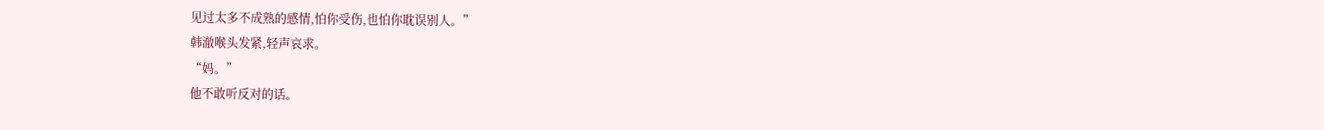见过太多不成熟的感情,怕你受伤,也怕你耽误别人。”
韩澈喉头发紧,轻声哀求。
“妈。”
他不敢听反对的话。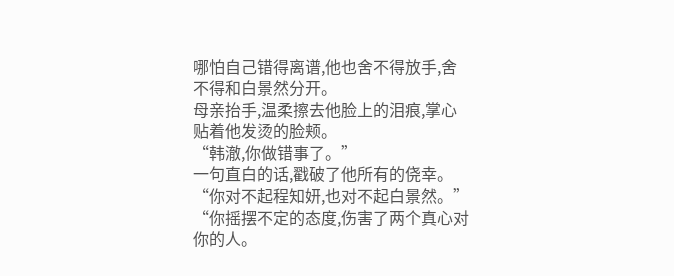哪怕自己错得离谱,他也舍不得放手,舍不得和白景然分开。
母亲抬手,温柔擦去他脸上的泪痕,掌心贴着他发烫的脸颊。
“韩澈,你做错事了。”
一句直白的话,戳破了他所有的侥幸。
“你对不起程知妍,也对不起白景然。”
“你摇摆不定的态度,伤害了两个真心对你的人。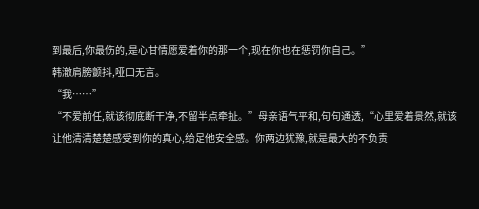到最后,你最伤的,是心甘情愿爱着你的那一个,现在你也在惩罚你自己。”
韩澈肩膀颤抖,哑口无言。
“我……”
“不爱前任,就该彻底断干净,不留半点牵扯。”母亲语气平和,句句通透,“心里爱着景然,就该让他清清楚楚感受到你的真心,给足他安全感。你两边犹豫,就是最大的不负责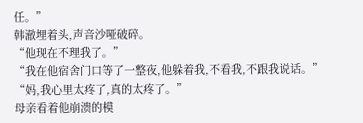任。”
韩澈埋着头,声音沙哑破碎。
“他现在不理我了。”
“我在他宿舍门口等了一整夜,他躲着我,不看我,不跟我说话。”
“妈,我心里太疼了,真的太疼了。”
母亲看着他崩溃的模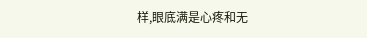样,眼底满是心疼和无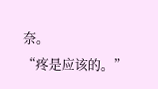奈。
“疼是应该的。”